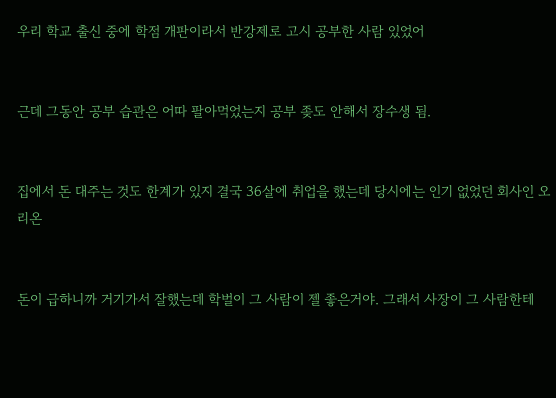우리 학교 출신 중에 학점 개판이라서 반강제로 고시 공부한 사람 있었어


근데 그동안 공부 습관은 어따 팔아먹었는지 공부 좆도 안해서 장수생 됨.


집에서 돈 대주는 것도 한계가 있지 결국 36살에 취업을 했는데 당시에는 인기 없었던 회사인 오리온


돈이 급하니까 거기가서 잘했는데 학벌이 그 사람이 젤 좋은거야. 그래서 사장이 그 사람한테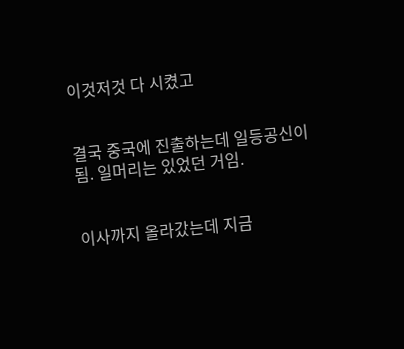이것저것 다 시켰고


결국 중국에 진출하는데 일등공신이 됨. 일머리는 있었던 거임.


이사까지 올라갔는데 지금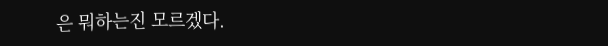은 뭐하는진 모르겠다.